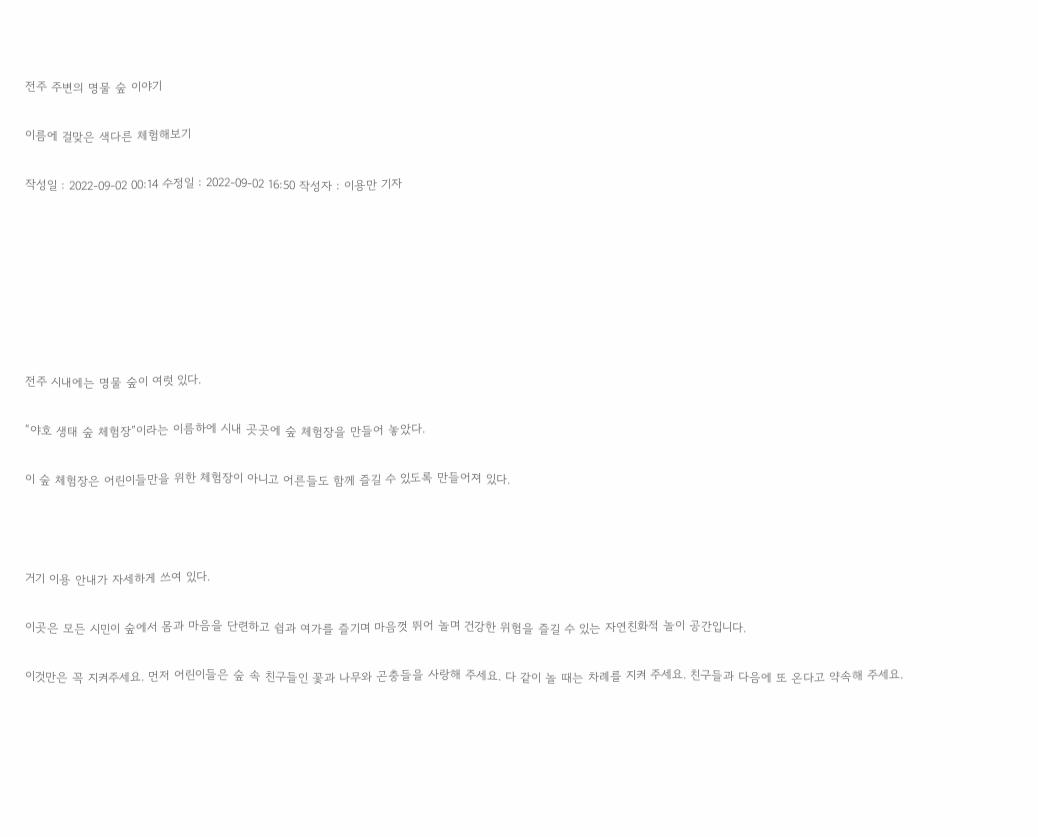전주 주변의 명물 숲 이야기

이름에 걸맞은 색다른 체험해보기

작성일 : 2022-09-02 00:14 수정일 : 2022-09-02 16:50 작성자 : 이용만 기자







전주 시내에는 명물 숲이 여럿 있다.

“야호 생태 숲 체험장”이라는 이름하에 시내 곳곳에 숲 체험장을 만들어 놓았다.

이 숲 체험장은 어린이들만을 위한 체험장이 아니고 어른들도 함께 즐길 수 있도록 만들어져 있다.



거기 이용 안내가 자세하게 쓰여 있다.

이곳은 모든 시민이 숲에서 몸과 마음을 단련하고 쉼과 여가를 즐기며 마음껏 뛰어 놀며 건강한 위험을 즐길 수 있는 자연친화적 놀이 공간입니다.

이것만은 꼭 지켜주세요. 먼저 어린이들은 숲 속 친구들인 꽃과 나무와 곤충들을 사랑해 주세요. 다 같이 놀 때는 차례를 지켜 주세요. 친구들과 다음에 또 온다고 약속해 주세요.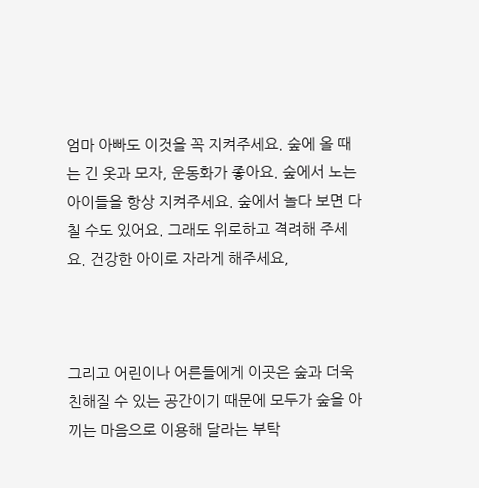엄마 아빠도 이것을 꼭 지켜주세요. 숲에 올 때는 긴 옷과 모자, 운동화가 좋아요. 숲에서 노는 아이들을 항상 지켜주세요. 숲에서 놀다 보면 다칠 수도 있어요. 그래도 위로하고 격려해 주세요. 건강한 아이로 자라게 해주세요,



그리고 어린이나 어른들에게 이곳은 숲과 더욱 친해질 수 있는 공간이기 때문에 모두가 숲을 아끼는 마음으로 이용해 달라는 부탁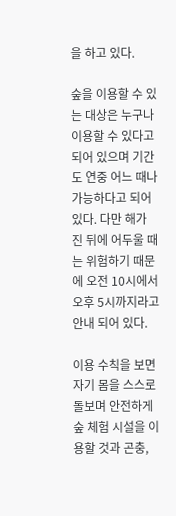을 하고 있다.

숲을 이용할 수 있는 대상은 누구나 이용할 수 있다고 되어 있으며 기간도 연중 어느 때나 가능하다고 되어 있다. 다만 해가 진 뒤에 어두울 때는 위험하기 때문에 오전 10시에서 오후 5시까지라고 안내 되어 있다.

이용 수칙을 보면 자기 몸을 스스로 돌보며 안전하게 숲 체험 시설을 이용할 것과 곤충,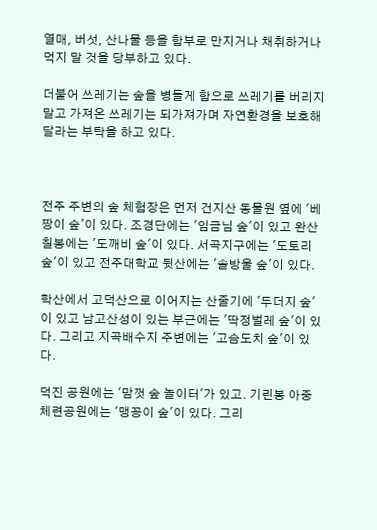열매, 버섯, 산나물 등을 함부로 만지거나 채취하거나 먹지 말 것을 당부하고 있다.

더불어 쓰레기는 숲을 병들게 함으로 쓰레기를 버리지 말고 가져온 쓰레기는 되가져가며 자연환경을 보호해 달라는 부탁을 하고 있다.



전주 주변의 숲 체험장은 먼저 건지산 동물원 옆에 '베짱이 숲'이 있다. 조경단에는 '임금님 숲'이 있고 완산칠봉에는 '도깨비 숲'이 있다. 서곡지구에는 '도토리 숲'이 있고 전주대학교 뒷산에는 '솔방울 숲'이 있다.

학산에서 고덕산으로 이어지는 산줄기에 '두더지 숲'이 있고 남고산성이 있는 부근에는 '딱정벌레 숲'이 있다. 그리고 지곡배수지 주변에는 '고슴도치 숲'이 있다.

덕진 공원에는 '맘껏 숲 놀이터'가 있고. 기린봉 아중 체련공원에는 '맹꽁이 숲'이 있다. 그리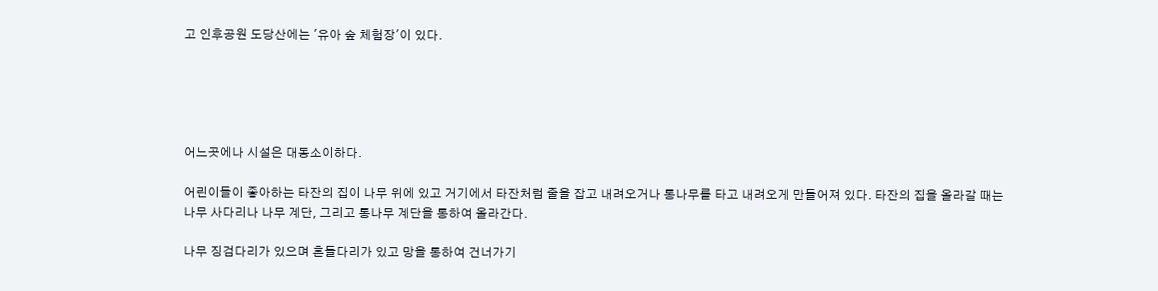고 인후공원 도당산에는 '유아 숲 체험장'이 있다.





어느곳에나 시설은 대동소이하다.

어린이들이 좋아하는 타잔의 집이 나무 위에 있고 거기에서 타잔처럼 줄을 잡고 내려오거나 통나무를 타고 내려오게 만들어져 있다. 타잔의 집을 올라갈 때는 나무 사다리나 나무 계단, 그리고 통나무 계단을 통하여 올라간다.

나무 징검다리가 있으며 흔들다리가 있고 망을 통하여 건너가기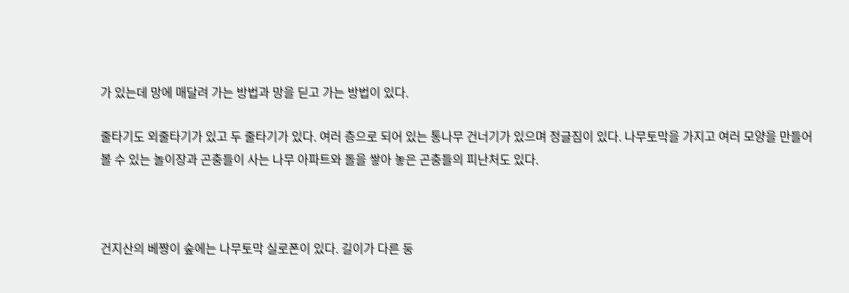가 있는데 망에 매달려 가는 방법과 망을 딛고 가는 방법이 있다.

줄타기도 외줄타기가 있고 두 줄타기가 있다. 여러 층으로 되어 있는 통나무 건너기가 있으며 정글짐이 있다. 나무토막을 가지고 여러 모양을 만들어 볼 수 있는 놀이장과 곤충들이 사는 나무 아파트와 돌을 쌓아 놓은 곤충들의 피난처도 있다.



건지산의 베짱이 숲에는 나무토막 실로폰이 있다. 길이가 다른 둥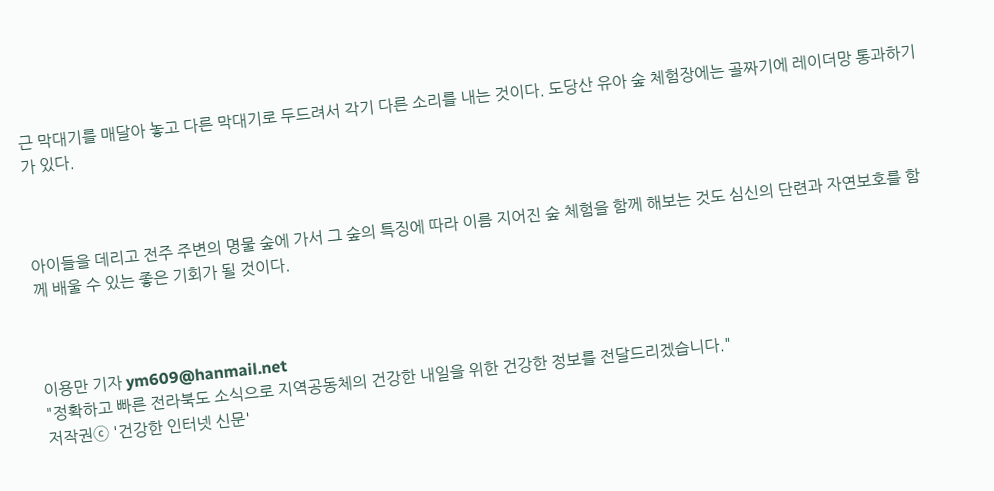근 막대기를 매달아 놓고 다른 막대기로 두드려서 각기 다른 소리를 내는 것이다. 도당산 유아 숲 체험장에는 골짜기에 레이더망 통과하기가 있다.



아이들을 데리고 전주 주변의 명물 숲에 가서 그 숲의 특징에 따라 이름 지어진 숲 체험을 함께 해보는 것도 심신의 단련과 자연보호를 함께 배울 수 있는 좋은 기회가 될 것이다.



이용만 기자 ym609@hanmail.net
"정확하고 빠른 전라북도 소식으로 지역공동체의 건강한 내일을 위한 건강한 정보를 전달드리겠습니다."
저작권ⓒ '건강한 인터넷 신문'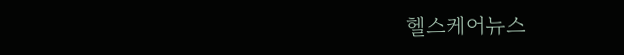헬스케어뉴스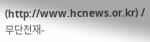(http://www.hcnews.or.kr) / 무단전재-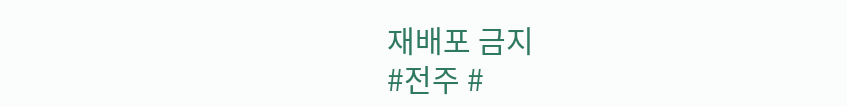재배포 금지
#전주 #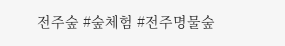전주숲 #숲체험 #전주명물숲